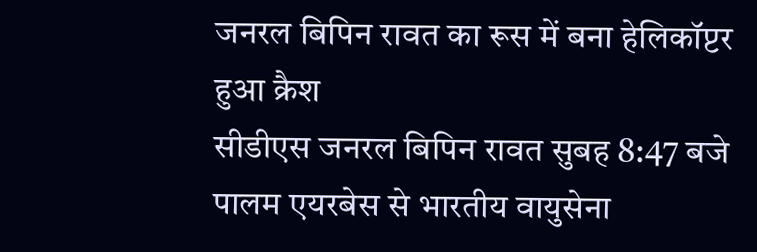जनरल बिपिन रावत का रूस में बना हेलिकॉप्टर हुआ क्रैश
सीडीएस जनरल बिपिन रावत सुबह 8:47 बजे पालम एयरबेस से भारतीय वायुसेना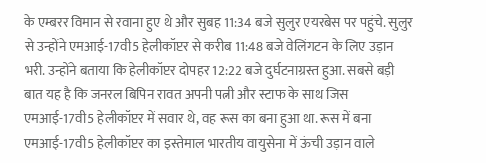के एम्बरर विमान से रवाना हुए थे और सुबह 11:34 बजे सुलुर एयरबेस पर पहुंचे. सुलुर से उन्होंने एमआई-17वी5 हेलीकॉप्टर से करीब 11:48 बजे वेलिंगटन के लिए उड़ान भरी. उन्होंने बताया कि हेलीकॉप्टर दोपहर 12:22 बजे दुर्घटनाग्रस्त हुआ. सबसे बड़ी बात यह है कि जनरल बिपिन रावत अपनी पत्नी और स्टाफ के साथ जिस एमआई-17वी5 हेलीकॉप्टर में सवार थे, वह रूस का बना हुआ था. रूस में बना एमआई-17वी5 हेलीकॉप्टर का इस्तेमाल भारतीय वायुसेना में ऊंची उड़ान वाले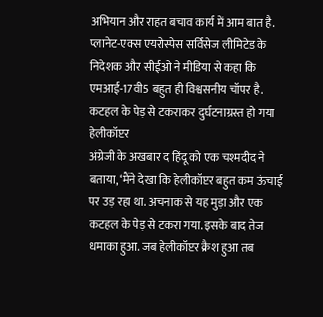अभियान और राहत बचाव कार्य में आम बात है. प्लानेट-एक्स एयरोस्पेस सर्विसेज लीमिटेड के निदेशक और सीईओ ने मीडिया से कहा कि एमआई-17वी5 बहुत ही विश्वसनीय चॉपर है.
कटहल के पेड़ से टकराकर दुर्घटनाग्रस्त हो गया हेलीकॉप्टर
अंग्रेजी के अखबार द हिंदू को एक चश्मदीद ने बताया, ‘मैंने देखा कि हेलीकॉप्टर बहुत कम ऊंचाई पर उड़ रहा था. अचनाक से यह मुड़ा और एक कटहल के पेड़ से टकरा गया. इसके बाद तेज धमाका हुआ. जब हेलीकॉप्टर क्रैश हुआ तब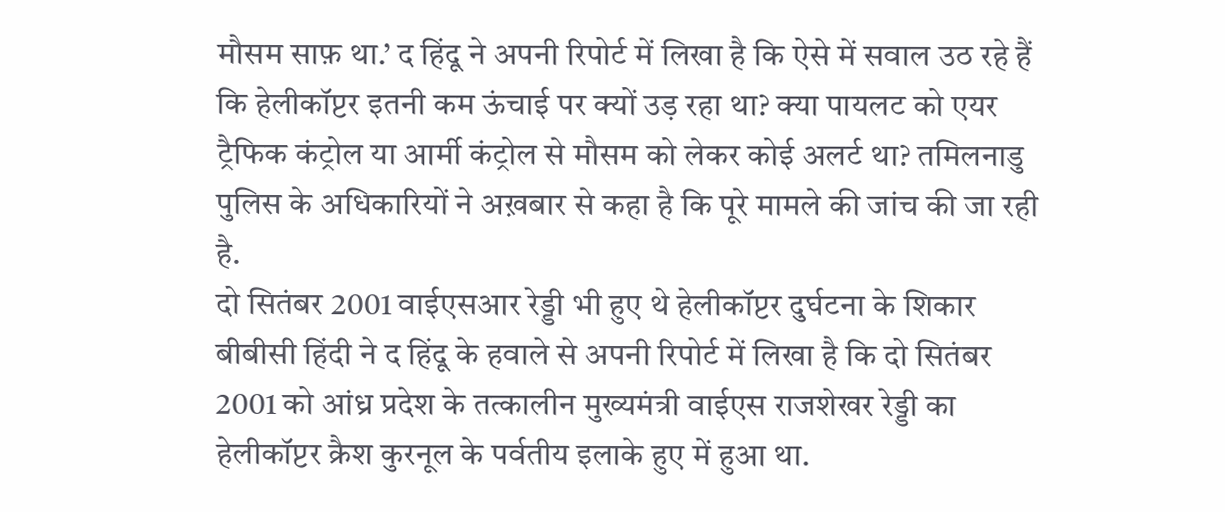मौसम साफ़ था.’ द हिंदू ने अपनी रिपोर्ट में लिखा है कि ऐसे में सवाल उठ रहे हैं कि हेलीकॉप्टर इतनी कम ऊंचाई पर क्यों उड़ रहा था? क्या पायलट को एयर ट्रैफिक कंट्रोल या आर्मी कंट्रोल से मौसम को लेकर कोई अलर्ट था? तमिलनाडु पुलिस के अधिकारियों ने अख़बार से कहा है कि पूरे मामले की जांच की जा रही है.
दो सितंबर 2001 वाईएसआर रेड्डी भी हुए थे हेलीकॉप्टर दुर्घटना के शिकार
बीबीसी हिंदी ने द हिंदू के हवाले से अपनी रिपोर्ट में लिखा है कि दो सितंबर 2001 को आंध्र प्रदेश के तत्कालीन मुख्यमंत्री वाईएस राजशेखर रेड्डी का हेलीकॉप्टर क्रैश कुरनूल के पर्वतीय इलाके हुए में हुआ था.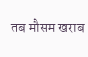तब मौसम खराब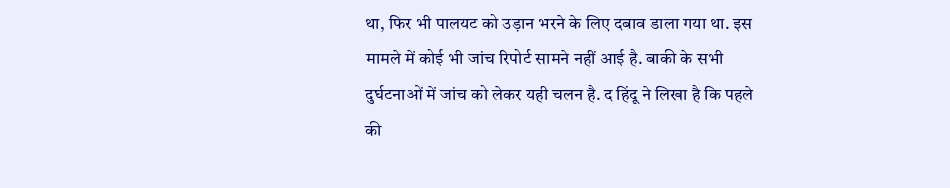था, फिर भी पालयट को उड़ान भरने के लिए दबाव डाला गया था. इस मामले में कोई भी जांच रिपोर्ट सामने नहीं आई है. बाकी के सभी दुर्घटनाओं में जांच को लेकर यही चलन है. द हिंदू ने लिखा है कि पहले की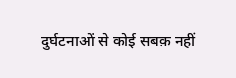दुर्घटनाओं से कोई सबक़ नहीं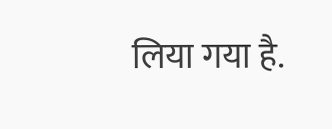लिया गया है.